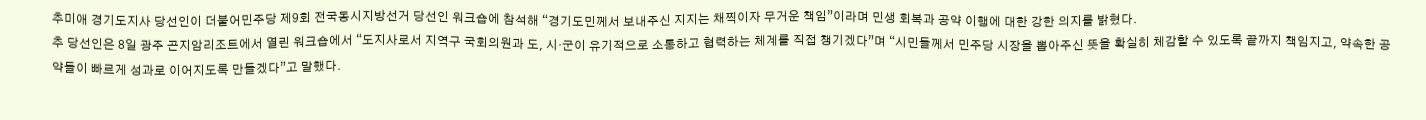추미애 경기도지사 당선인이 더불어민주당 제9회 전국동시지방선거 당선인 워크숍에 참석해 “경기도민께서 보내주신 지지는 채찍이자 무거운 책임”이라며 민생 회복과 공약 이행에 대한 강한 의지를 밝혔다.
추 당선인은 8일 광주 곤지암리조트에서 열린 워크숍에서 “도지사로서 지역구 국회의원과 도, 시·군이 유기적으로 소통하고 협력하는 체계를 직접 챙기겠다”며 “시민들께서 민주당 시장을 뽑아주신 뜻을 확실히 체감할 수 있도록 끝까지 책임지고, 약속한 공약들이 빠르게 성과로 이어지도록 만들겠다”고 말했다.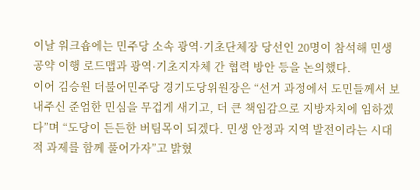이날 워크숍에는 민주당 소속 광역·기초단체장 당선인 20명이 참석해 민생 공약 이행 로드맵과 광역·기초지자체 간 협력 방안 등을 논의했다.
이어 김승원 더불어민주당 경기도당위원장은 “선거 과정에서 도민들께서 보내주신 준엄한 민심을 무겁게 새기고, 더 큰 책임감으로 지방자치에 임하겠다”며 “도당이 든든한 버팀목이 되겠다. 민생 안정과 지역 발전이라는 시대적 과제를 함께 풀어가자”고 밝혔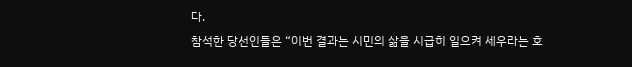다.
참석한 당선인들은 “이번 결과는 시민의 삶을 시급히 일으켜 세우라는 호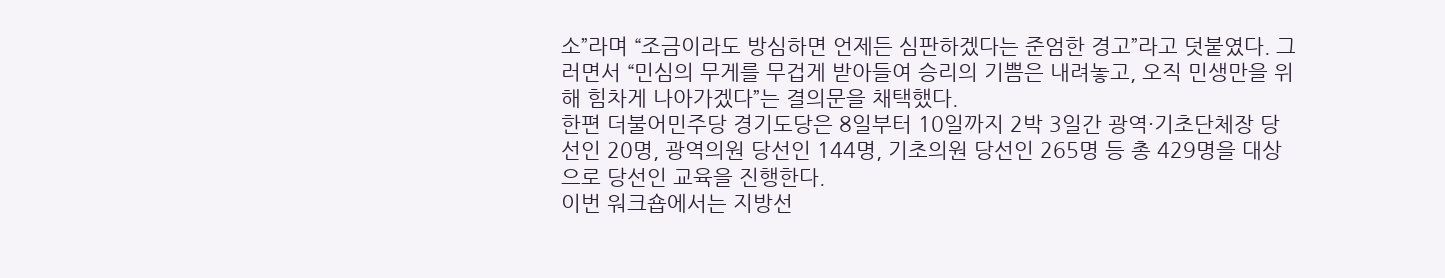소”라며 “조금이라도 방심하면 언제든 심판하겠다는 준엄한 경고”라고 덧붙였다. 그러면서 “민심의 무게를 무겁게 받아들여 승리의 기쁨은 내려놓고, 오직 민생만을 위해 힘차게 나아가겠다”는 결의문을 채택했다.
한편 더불어민주당 경기도당은 8일부터 10일까지 2박 3일간 광역·기초단체장 당선인 20명, 광역의원 당선인 144명, 기초의원 당선인 265명 등 총 429명을 대상으로 당선인 교육을 진행한다.
이번 워크숍에서는 지방선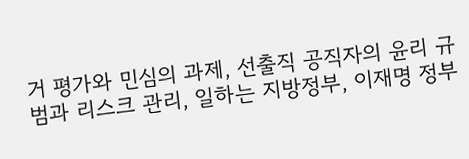거 평가와 민심의 과제, 선출직 공직자의 윤리 규범과 리스크 관리, 일하는 지방정부, 이재명 정부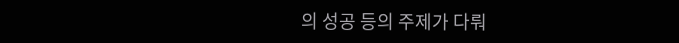의 성공 등의 주제가 다뤄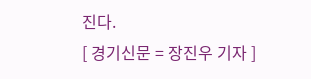진다.
[ 경기신문 = 장진우 기자 ]